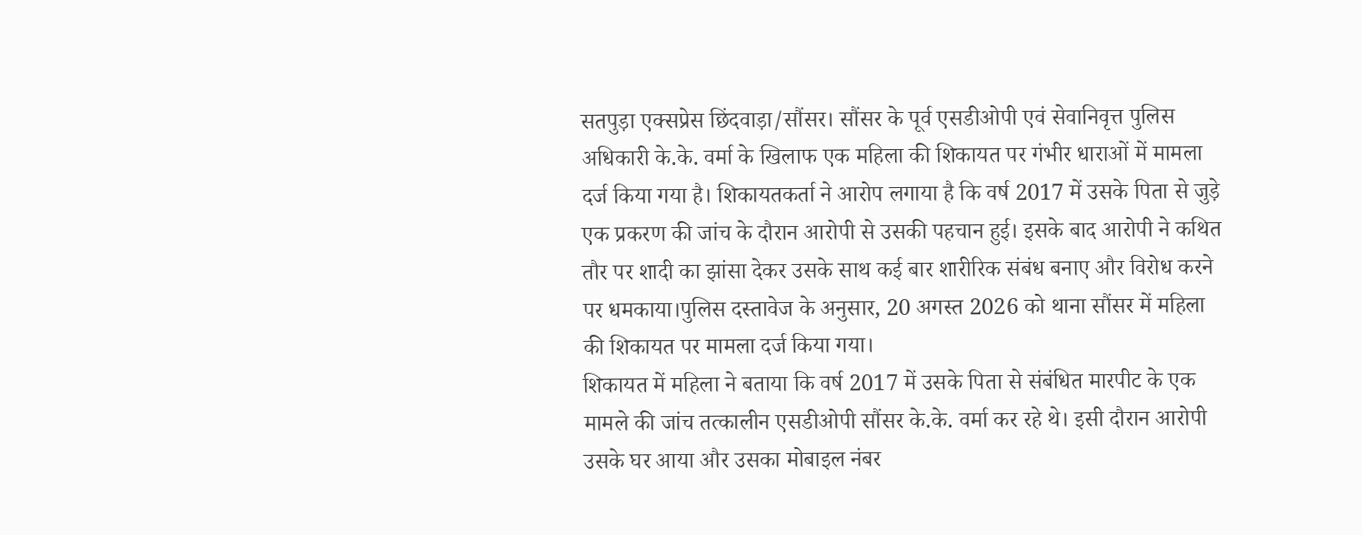सतपुड़ा एक्सप्रेस छिंदवाड़ा/सौंसर। सौंसर के पूर्व एसडीओपी एवं सेवानिवृत्त पुलिस अधिकारी के.के. वर्मा के खिलाफ एक महिला की शिकायत पर गंभीर धाराओं में मामला दर्ज किया गया है। शिकायतकर्ता ने आरोप लगाया है कि वर्ष 2017 में उसके पिता से जुड़े एक प्रकरण की जांच के दौरान आरोपी से उसकी पहचान हुई। इसके बाद आरोपी ने कथित तौर पर शादी का झांसा देकर उसके साथ कई बार शारीरिक संबंध बनाए और विरोध करने पर धमकाया।पुलिस दस्तावेज के अनुसार, 20 अगस्त 2026 को थाना सौंसर में महिला की शिकायत पर मामला दर्ज किया गया।
शिकायत में महिला ने बताया कि वर्ष 2017 में उसके पिता से संबंधित मारपीट के एक मामले की जांच तत्कालीन एसडीओपी सौंसर के.के. वर्मा कर रहे थे। इसी दौरान आरोपी उसके घर आया और उसका मोबाइल नंबर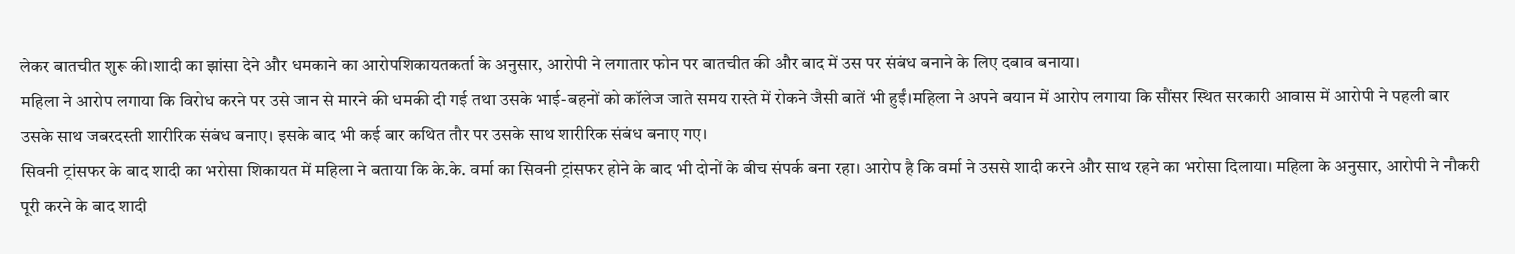लेकर बातचीत शुरू की।शादी का झांसा देने और धमकाने का आरोपशिकायतकर्ता के अनुसार, आरोपी ने लगातार फोन पर बातचीत की और बाद में उस पर संबंध बनाने के लिए दबाव बनाया।
महिला ने आरोप लगाया कि विरोध करने पर उसे जान से मारने की धमकी दी गई तथा उसके भाई-बहनों को कॉलेज जाते समय रास्ते में रोकने जैसी बातें भी हुईं।महिला ने अपने बयान में आरोप लगाया कि सौंसर स्थित सरकारी आवास में आरोपी ने पहली बार उसके साथ जबरदस्ती शारीरिक संबंध बनाए। इसके बाद भी कई बार कथित तौर पर उसके साथ शारीरिक संबंध बनाए गए।
सिवनी ट्रांसफर के बाद शादी का भरोसा शिकायत में महिला ने बताया कि के.के. वर्मा का सिवनी ट्रांसफर होने के बाद भी दोनों के बीच संपर्क बना रहा। आरोप है कि वर्मा ने उससे शादी करने और साथ रहने का भरोसा दिलाया। महिला के अनुसार, आरोपी ने नौकरी पूरी करने के बाद शादी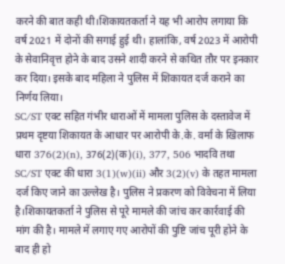करने की बात कही थी।शिकायतकर्ता ने यह भी आरोप लगाया कि वर्ष 2021 में दोनों की सगाई हुई थी। हालांकि, वर्ष 2023 में आरोपी के सेवानिवृत्त होने के बाद उसने शादी करने से कथित तौर पर इनकार कर दिया। इसके बाद महिला ने पुलिस में शिकायत दर्ज कराने का निर्णय लिया।
SC/ST एक्ट सहित गंभीर धाराओं में मामला पुलिस के दस्तावेज में प्रथम दृष्टया शिकायत के आधार पर आरोपी के.के. वर्मा के खिलाफ धारा 376(2)(n), 376(2)(क)(i), 377, 506 भादवि तथा SC/ST एक्ट की धारा 3(1)(w)(ii) और 3(2)(v) के तहत मामला दर्ज किए जाने का उल्लेख है। पुलिस ने प्रकरण को विवेचना में लिया है।शिकायतकर्ता ने पुलिस से पूरे मामले की जांच कर कार्रवाई की मांग की है। मामले में लगाए गए आरोपों की पुष्टि जांच पूरी होने के बाद ही हो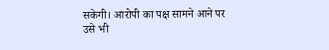सकेगी। आरोपी का पक्ष सामने आने पर उसे भी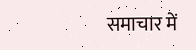समाचार में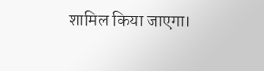शामिल किया जाएगा।